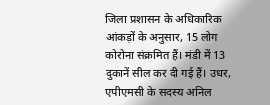जिला प्रशासन के अधिकारिक आंकड़ों के अनुसार, 15 लोग कोरोना संक्रमित हैं। मंडी में 13 दुकानें सील कर दी गई हैं। उधर, एपीएमसी के सदस्य अनिल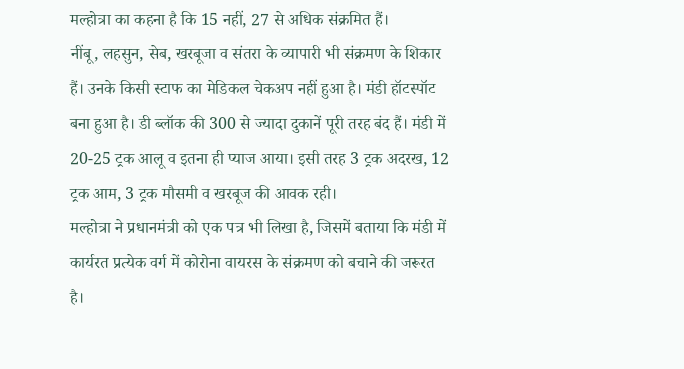मल्होत्रा का कहना है कि 15 नहीं, 27 से अधिक संक्रमित हैं।
नींबू, लहसुन, सेब, खरबूजा व संतरा के व्यापारी भी संक्रमण के शिकार हैं। उनके किसी स्टाफ का मेडिकल चेकअप नहीं हुआ है। मंडी हॉटस्पॉट बना हुआ है। डी ब्लॉक की 300 से ज्यादा दुकानें पूरी तरह बंद हैं। मंडी में 20-25 ट्रक आलू व इतना ही प्याज आया। इसी तरह 3 ट्रक अदरख, 12 ट्रक आम, 3 ट्रक मौसमी व खरबूज की आवक रही।
मल्होत्रा ने प्रधानमंत्री को एक पत्र भी लिखा है, जिसमें बताया कि मंडी में कार्यरत प्रत्येक वर्ग में कोरोना वायरस के संक्रमण को बचाने की जरूरत है।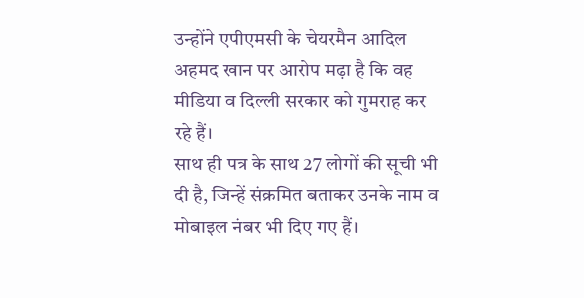उन्होंने एपीएमसी के चेयरमैन आदिल अहमद खान पर आरोप मढ़ा है कि वह मीडिया व दिल्ली सरकार को गुमराह कर रहे हैं।
साथ ही पत्र के साथ 27 लोगों की सूची भी दी है, जिन्हें संक्रमित बताकर उनके नाम व मोबाइल नंबर भी दिए गए हैं।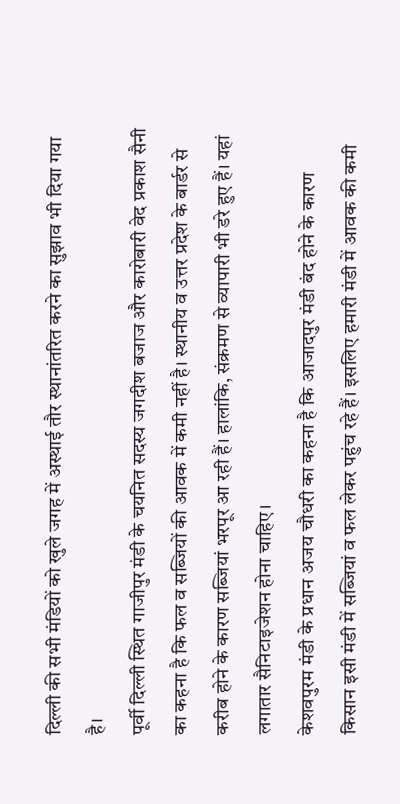दिल्ली की सभी मंडियों को खुले जगह में अस्थाई तौर स्थानांतरित करने का सुझाव भी दिया गया है।
पूर्वी दिल्ली स्थित गाजीपुर मंडी के चयनित सदस्य जगदीश बजाज और कारोबारी वेद प्रकाश सैनी का कहना है कि फल व सब्जियों की आवक में कमी नहीं है। स्थानीय व उत्तर प्रदेश के बार्डर से करीब होने के कारण सब्जियां भरपूर आ रही हैं। हालांकि, संक्रमण से व्यापारी भी डरे हुए हैं। यहां लगातार सैनिटाइजेशन होना चाहिए।
केशवपुरम मंडी के प्रधान अजय चौधरी का कहना है कि आजादपुर मंडी बंद होने के कारण किसान इसी मंडी में सब्जियां व फल लेकर पहुंच रहे हैं। इसलिए हमारी मंडी में आवक की कमी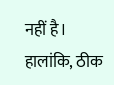नहीं है। हालांकि, ठीक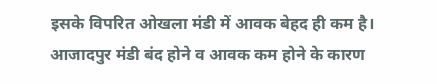इसके विपरित ओखला मंडी में आवक बेहद ही कम है। आजादपुर मंडी बंद होने व आवक कम होने के कारण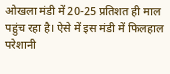ओखला मंडी में 20-25 प्रतिशत ही माल पहुंच रहा है। ऐसे में इस मंडी में फिलहाल परेशानी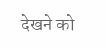देखने को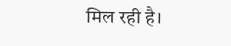मिल रही है।